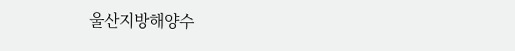울산지방해양수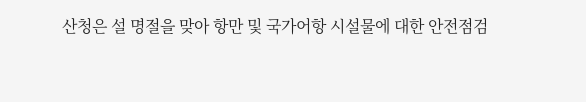산청은 설 명절을 맞아 항만 및 국가어항 시설물에 대한 안전점검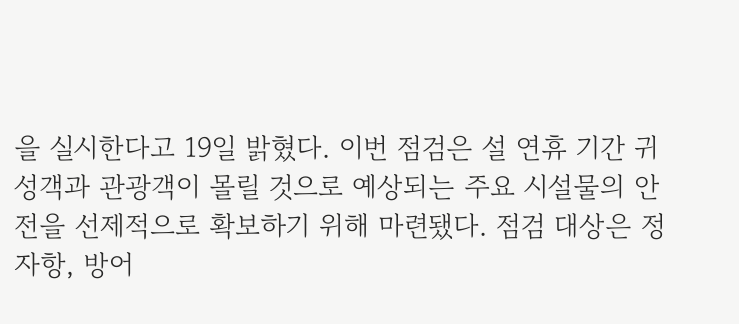을 실시한다고 19일 밝혔다. 이번 점검은 설 연휴 기간 귀성객과 관광객이 몰릴 것으로 예상되는 주요 시설물의 안전을 선제적으로 확보하기 위해 마련됐다. 점검 대상은 정자항, 방어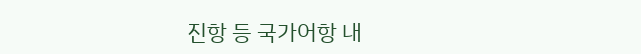진항 등 국가어항 내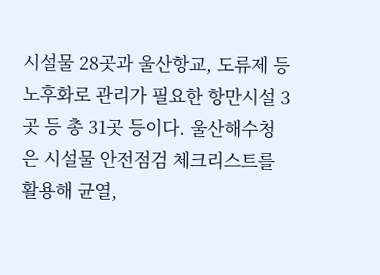시설물 28곳과 울산항교, 도류제 등 노후화로 관리가 필요한 항만시설 3곳 등 총 31곳 등이다. 울산해수청은 시설물 안전점검 체크리스트를 활용해 균열,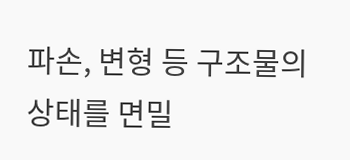파손, 변형 등 구조물의 상태를 면밀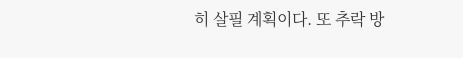히 살필 계획이다. 또 추락 방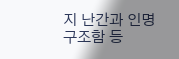지 난간과 인명 구조함 등